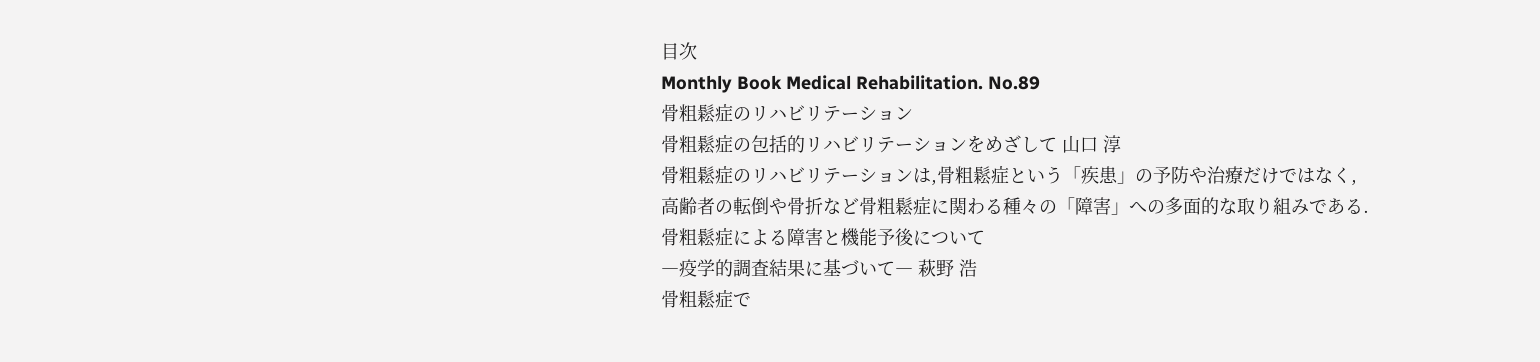目次
Monthly Book Medical Rehabilitation. No.89
骨粗鬆症のリハビリテーション
骨粗鬆症の包括的リハビリテーションをめざして 山口 淳
骨粗鬆症のリハビリテーションは,骨粗鬆症という「疾患」の予防や治療だけではなく,
高齢者の転倒や骨折など骨粗鬆症に関わる種々の「障害」への多面的な取り組みである.
骨粗鬆症による障害と機能予後について
―疫学的調査結果に基づいて― 萩野 浩
骨粗鬆症で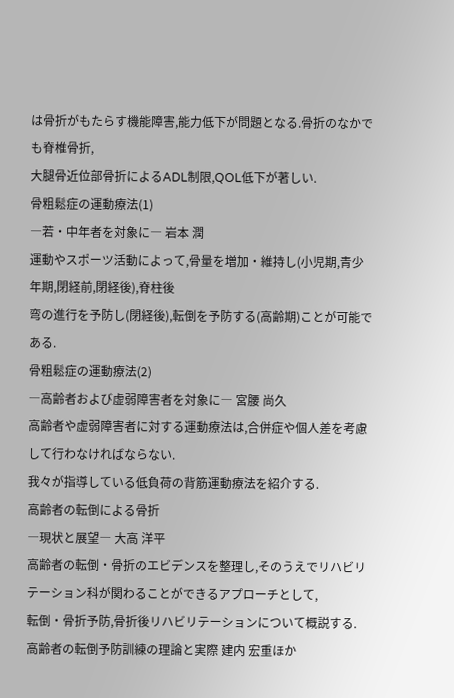は骨折がもたらす機能障害,能力低下が問題となる.骨折のなかでも脊椎骨折,
大腿骨近位部骨折によるADL制限,QOL低下が著しい.
骨粗鬆症の運動療法(1)
―若・中年者を対象に― 岩本 潤
運動やスポーツ活動によって,骨量を増加・維持し(小児期,青少年期,閉経前,閉経後),脊柱後
弯の進行を予防し(閉経後),転倒を予防する(高齢期)ことが可能である.
骨粗鬆症の運動療法(2)
―高齢者および虚弱障害者を対象に― 宮腰 尚久
高齢者や虚弱障害者に対する運動療法は,合併症や個人差を考慮して行わなければならない.
我々が指導している低負荷の背筋運動療法を紹介する.
高齢者の転倒による骨折
―現状と展望― 大高 洋平
高齢者の転倒・骨折のエビデンスを整理し,そのうえでリハビリテーション科が関わることができるアプローチとして,
転倒・骨折予防,骨折後リハビリテーションについて概説する.
高齢者の転倒予防訓練の理論と実際 建内 宏重ほか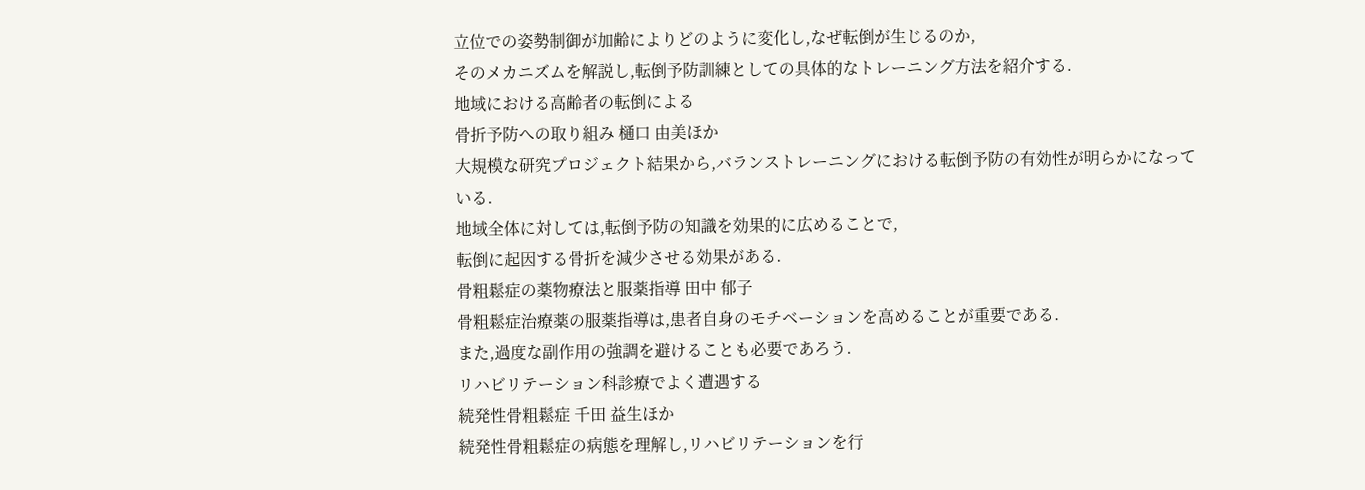立位での姿勢制御が加齢によりどのように変化し,なぜ転倒が生じるのか,
そのメカニズムを解説し,転倒予防訓練としての具体的なトレーニング方法を紹介する.
地域における高齢者の転倒による
骨折予防への取り組み 樋口 由美ほか
大規模な研究プロジェクト結果から,バランストレーニングにおける転倒予防の有効性が明らかになっている.
地域全体に対しては,転倒予防の知識を効果的に広めることで,
転倒に起因する骨折を減少させる効果がある.
骨粗鬆症の薬物療法と服薬指導 田中 郁子
骨粗鬆症治療薬の服薬指導は,患者自身のモチベーションを高めることが重要である.
また,過度な副作用の強調を避けることも必要であろう.
リハビリテーション科診療でよく遭遇する
続発性骨粗鬆症 千田 益生ほか
続発性骨粗鬆症の病態を理解し,リハビリテーションを行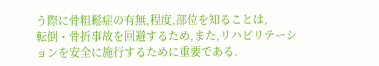う際に骨粗鬆症の有無,程度,部位を知ることは,
転倒・骨折事故を回避するため,また,リハビリテーションを安全に施行するために重要である.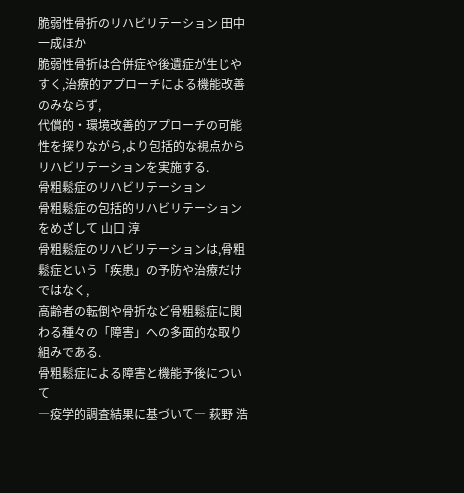脆弱性骨折のリハビリテーション 田中 一成ほか
脆弱性骨折は合併症や後遺症が生じやすく,治療的アプローチによる機能改善のみならず,
代償的・環境改善的アプローチの可能性を探りながら,より包括的な視点からリハビリテーションを実施する.
骨粗鬆症のリハビリテーション
骨粗鬆症の包括的リハビリテーションをめざして 山口 淳
骨粗鬆症のリハビリテーションは,骨粗鬆症という「疾患」の予防や治療だけではなく,
高齢者の転倒や骨折など骨粗鬆症に関わる種々の「障害」への多面的な取り組みである.
骨粗鬆症による障害と機能予後について
―疫学的調査結果に基づいて― 萩野 浩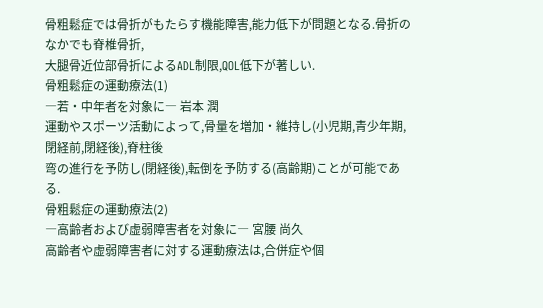骨粗鬆症では骨折がもたらす機能障害,能力低下が問題となる.骨折のなかでも脊椎骨折,
大腿骨近位部骨折によるADL制限,QOL低下が著しい.
骨粗鬆症の運動療法(1)
―若・中年者を対象に― 岩本 潤
運動やスポーツ活動によって,骨量を増加・維持し(小児期,青少年期,閉経前,閉経後),脊柱後
弯の進行を予防し(閉経後),転倒を予防する(高齢期)ことが可能である.
骨粗鬆症の運動療法(2)
―高齢者および虚弱障害者を対象に― 宮腰 尚久
高齢者や虚弱障害者に対する運動療法は,合併症や個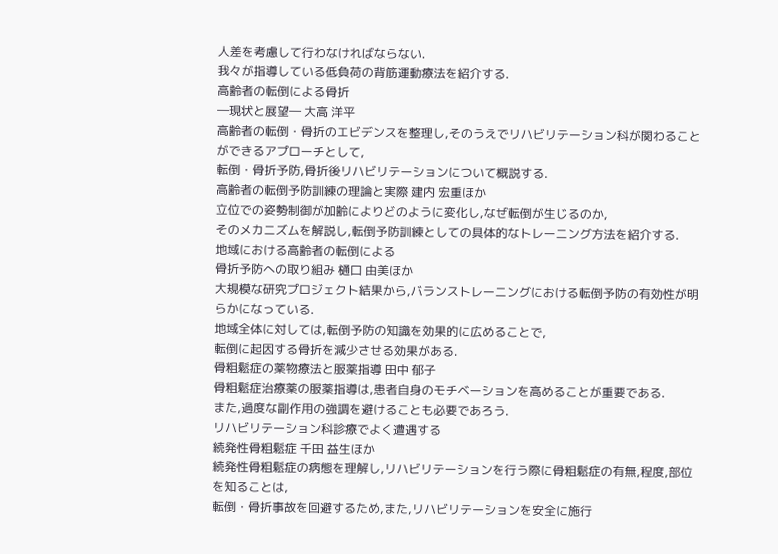人差を考慮して行わなければならない.
我々が指導している低負荷の背筋運動療法を紹介する.
高齢者の転倒による骨折
―現状と展望― 大高 洋平
高齢者の転倒・骨折のエビデンスを整理し,そのうえでリハビリテーション科が関わることができるアプローチとして,
転倒・骨折予防,骨折後リハビリテーションについて概説する.
高齢者の転倒予防訓練の理論と実際 建内 宏重ほか
立位での姿勢制御が加齢によりどのように変化し,なぜ転倒が生じるのか,
そのメカニズムを解説し,転倒予防訓練としての具体的なトレーニング方法を紹介する.
地域における高齢者の転倒による
骨折予防への取り組み 樋口 由美ほか
大規模な研究プロジェクト結果から,バランストレーニングにおける転倒予防の有効性が明らかになっている.
地域全体に対しては,転倒予防の知識を効果的に広めることで,
転倒に起因する骨折を減少させる効果がある.
骨粗鬆症の薬物療法と服薬指導 田中 郁子
骨粗鬆症治療薬の服薬指導は,患者自身のモチベーションを高めることが重要である.
また,過度な副作用の強調を避けることも必要であろう.
リハビリテーション科診療でよく遭遇する
続発性骨粗鬆症 千田 益生ほか
続発性骨粗鬆症の病態を理解し,リハビリテーションを行う際に骨粗鬆症の有無,程度,部位を知ることは,
転倒・骨折事故を回避するため,また,リハビリテーションを安全に施行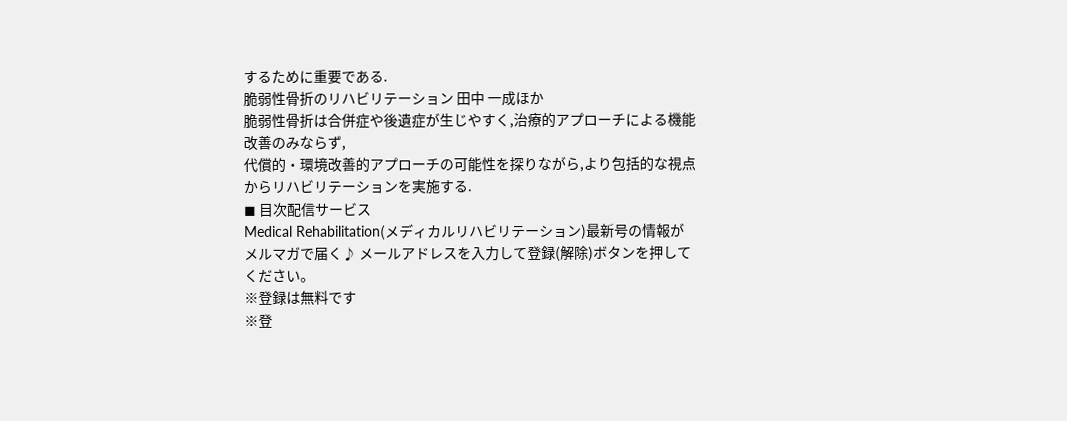するために重要である.
脆弱性骨折のリハビリテーション 田中 一成ほか
脆弱性骨折は合併症や後遺症が生じやすく,治療的アプローチによる機能改善のみならず,
代償的・環境改善的アプローチの可能性を探りながら,より包括的な視点からリハビリテーションを実施する.
◼ 目次配信サービス
Medical Rehabilitation(メディカルリハビリテーション)最新号の情報がメルマガで届く♪ メールアドレスを入力して登録(解除)ボタンを押してください。
※登録は無料です
※登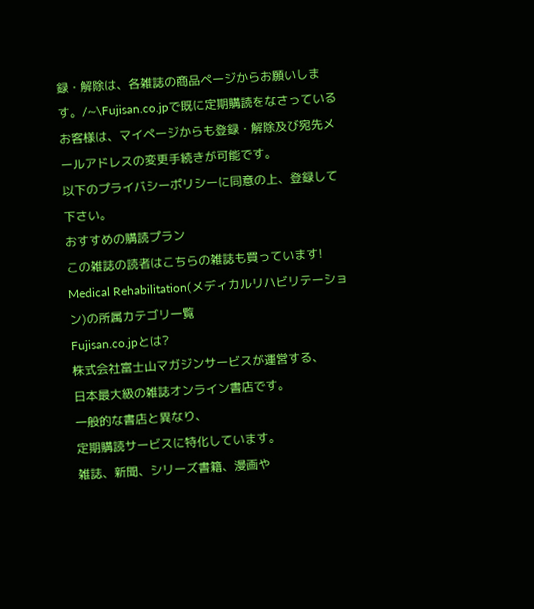録・解除は、各雑誌の商品ページからお願いします。/~\Fujisan.co.jpで既に定期購読をなさっているお客様は、マイページからも登録・解除及び宛先メールアドレスの変更手続きが可能です。
以下のプライバシーポリシーに同意の上、登録して下さい。
おすすめの購読プラン
この雑誌の読者はこちらの雑誌も買っています!
Medical Rehabilitation(メディカルリハビリテーション)の所属カテゴリ一覧
Fujisan.co.jpとは?
株式会社富士山マガジンサービスが運営する、
日本最大級の雑誌オンライン書店です。
一般的な書店と異なり、
定期購読サービスに特化しています。
雑誌、新聞、シリーズ書籍、漫画や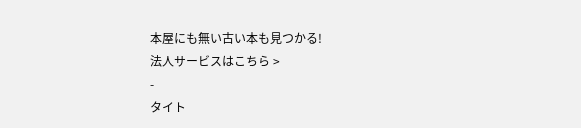本屋にも無い古い本も見つかる!
法人サービスはこちら >
-
タイト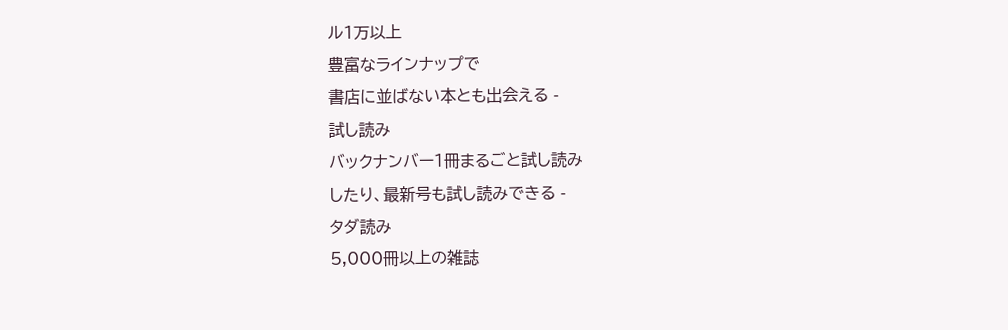ル1万以上
豊富なラインナップで
書店に並ばない本とも出会える -
試し読み
バックナンバー1冊まるごと試し読み
したり、最新号も試し読みできる -
タダ読み
5,000冊以上の雑誌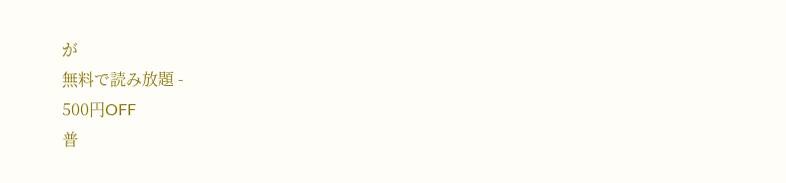が
無料で読み放題 -
500円OFF
普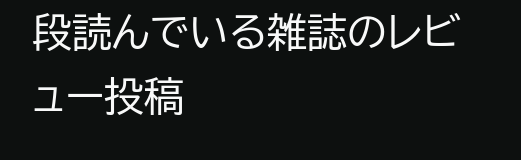段読んでいる雑誌のレビュー投稿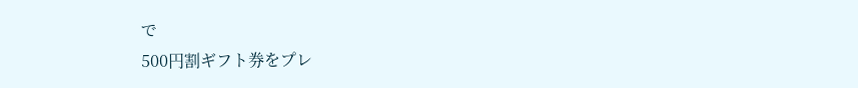で
500円割ギフト券をプレ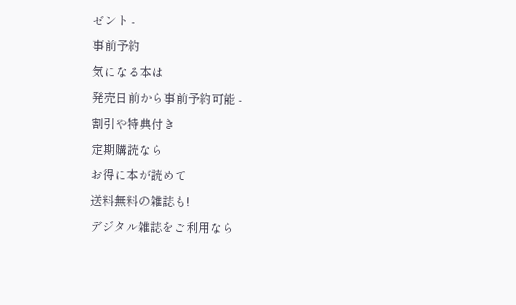ゼント -
事前予約
気になる本は
発売日前から事前予約可能 -
割引や特典付き
定期購読なら
お得に本が読めて
送料無料の雑誌も!
デジタル雑誌をご利用なら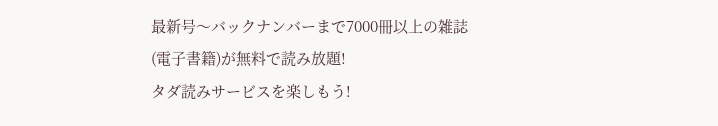最新号〜バックナンバーまで7000冊以上の雑誌
(電子書籍)が無料で読み放題!
タダ読みサービスを楽しもう!